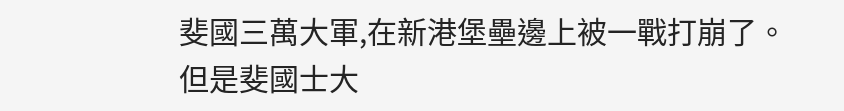斐國三萬大軍,在新港堡壘邊上被一戰打崩了。
但是斐國士大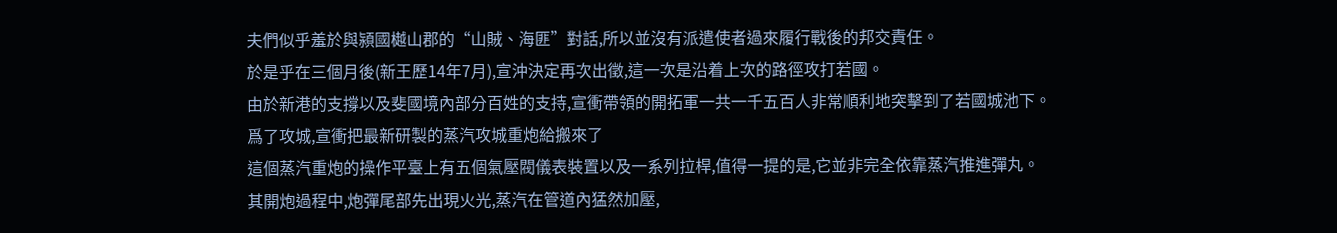夫們似乎羞於與潁國樾山郡的“山賊、海匪”對話,所以並沒有派遣使者過來履行戰後的邦交責任。
於是乎在三個月後(新王歷14年7月),宣沖決定再次出徵,這一次是沿着上次的路徑攻打若國。
由於新港的支撐以及斐國境內部分百姓的支持,宣衝帶領的開拓軍一共一千五百人非常順利地突擊到了若國城池下。
爲了攻城,宣衝把最新研製的蒸汽攻城重炮給搬來了
這個蒸汽重炮的操作平臺上有五個氣壓閥儀表裝置以及一系列拉桿,值得一提的是,它並非完全依靠蒸汽推進彈丸。
其開炮過程中,炮彈尾部先出現火光,蒸汽在管道內猛然加壓,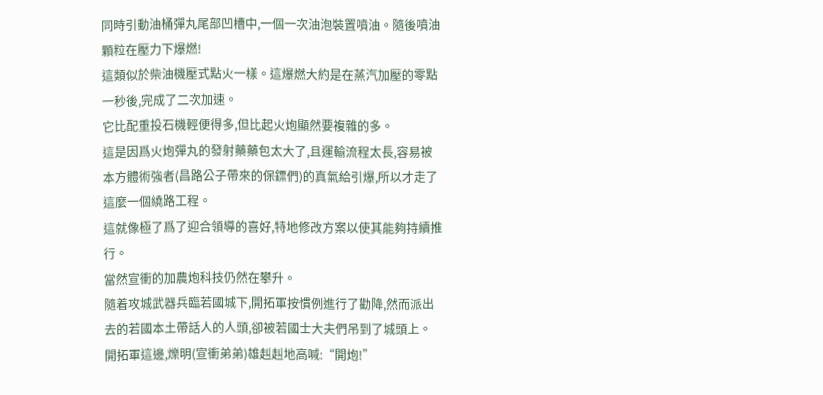同時引動油桶彈丸尾部凹槽中,一個一次油泡裝置噴油。隨後噴油顆粒在壓力下爆燃!
這類似於柴油機壓式點火一樣。這爆燃大約是在蒸汽加壓的零點一秒後,完成了二次加速。
它比配重投石機輕便得多,但比起火炮顯然要複雜的多。
這是因爲火炮彈丸的發射藥藥包太大了,且運輸流程太長,容易被本方體術強者(昌路公子帶來的保鏢們)的真氣給引爆,所以才走了這麼一個繞路工程。
這就像極了爲了迎合領導的喜好,特地修改方案以使其能夠持續推行。
當然宣衝的加農炮科技仍然在攀升。
隨着攻城武器兵臨若國城下,開拓軍按慣例進行了勸降,然而派出去的若國本土帶話人的人頭,卻被若國士大夫們吊到了城頭上。
開拓軍這邊,爍明(宣衝弟弟)雄赳赳地高喊:“開炮!”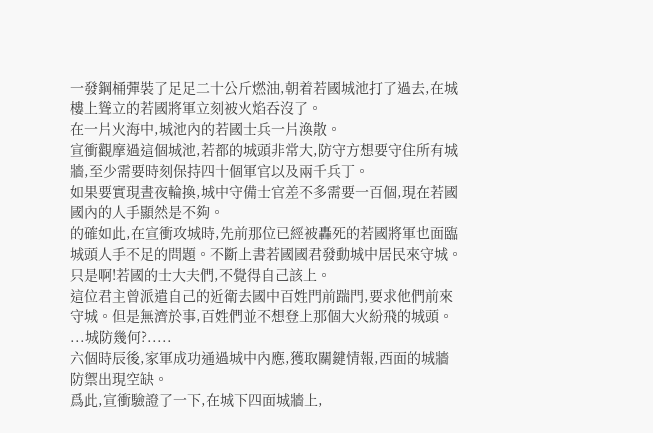一發鋼桶彈裝了足足二十公斤燃油,朝着若國城池打了過去,在城樓上聳立的若國將軍立刻被火焰吞沒了。
在一片火海中,城池內的若國士兵一片渙散。
宣衝觀摩過這個城池,若都的城頭非常大,防守方想要守住所有城牆,至少需要時刻保持四十個軍官以及兩千兵丁。
如果要實現晝夜輪換,城中守備士官差不多需要一百個,現在若國國內的人手顯然是不夠。
的確如此,在宣衝攻城時,先前那位已經被轟死的若國將軍也面臨城頭人手不足的問題。不斷上書若國國君發動城中居民來守城。
只是啊!若國的士大夫們,不覺得自己該上。
這位君主曾派遣自己的近衛去國中百姓門前踹門,要求他們前來守城。但是無濟於事,百姓們並不想登上那個大火紛飛的城頭。
...城防幾何?.....
六個時辰後,家軍成功通過城中內應,獲取關鍵情報,西面的城牆防禦出現空缺。
爲此,宣衝驗證了一下,在城下四面城牆上,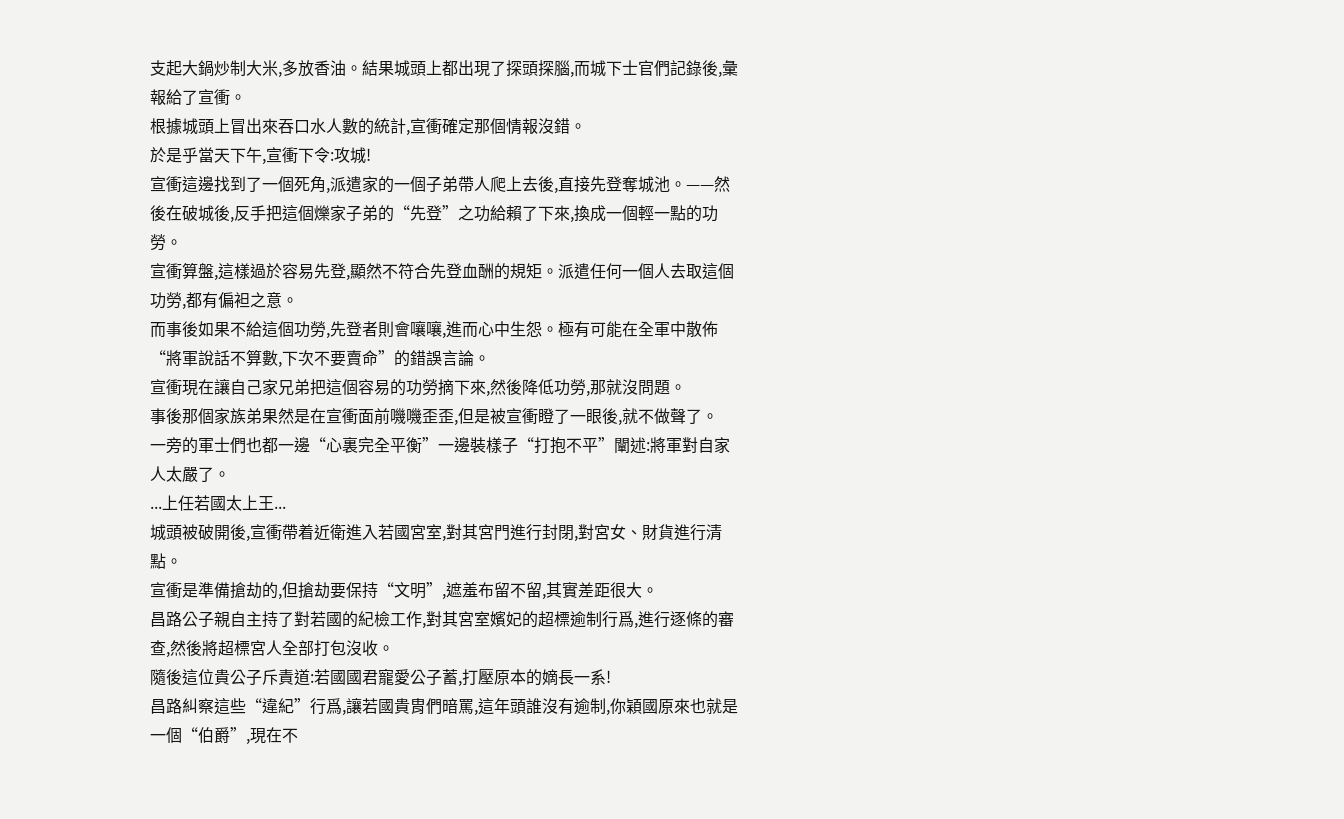支起大鍋炒制大米,多放香油。結果城頭上都出現了探頭探腦,而城下士官們記錄後,彙報給了宣衝。
根據城頭上冒出來吞口水人數的統計,宣衝確定那個情報沒錯。
於是乎當天下午,宣衝下令:攻城!
宣衝這邊找到了一個死角,派遣家的一個子弟帶人爬上去後,直接先登奪城池。——然後在破城後,反手把這個爍家子弟的“先登”之功給賴了下來,換成一個輕一點的功勞。
宣衝算盤,這樣過於容易先登,顯然不符合先登血酬的規矩。派遣任何一個人去取這個功勞,都有偏袒之意。
而事後如果不給這個功勞,先登者則會嚷嚷,進而心中生怨。極有可能在全軍中散佈“將軍說話不算數,下次不要賣命”的錯誤言論。
宣衝現在讓自己家兄弟把這個容易的功勞摘下來,然後降低功勞,那就沒問題。
事後那個家族弟果然是在宣衝面前嘰嘰歪歪,但是被宣衝瞪了一眼後,就不做聲了。
一旁的軍士們也都一邊“心裏完全平衡”一邊裝樣子“打抱不平”闡述:將軍對自家人太嚴了。
...上任若國太上王...
城頭被破開後,宣衝帶着近衛進入若國宮室,對其宮門進行封閉,對宮女、財貨進行清點。
宣衝是準備搶劫的,但搶劫要保持“文明”,遮羞布留不留,其實差距很大。
昌路公子親自主持了對若國的紀檢工作,對其宮室嬪妃的超標逾制行爲,進行逐條的審查,然後將超標宮人全部打包沒收。
隨後這位貴公子斥責道:若國國君寵愛公子蓄,打壓原本的嫡長一系!
昌路糾察這些“違紀”行爲,讓若國貴胄們暗罵,這年頭誰沒有逾制,你穎國原來也就是一個“伯爵”,現在不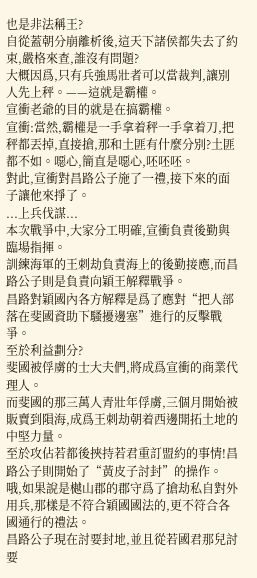也是非法稱王?
自從蓋朝分崩離析後,這天下諸侯都失去了約束,嚴格來查,誰沒有問題?
大概因爲,只有兵強馬壯者可以當裁判,讓別人先上秤。——這就是霸權。
宣衝老爺的目的就是在搞霸權。
宣衝:當然,霸權是一手拿着秤一手拿着刀,把秤都丟掉,直接搶,那和土匪有什麼分別?土匪都不如。噁心,簡直是噁心,呸呸呸。
對此,宣衝對昌路公子施了一禮,接下來的面子讓他來掙了。
...上兵伐謀...
本次戰爭中,大家分工明確,宣衝負責後勤與臨場指揮。
訓練海軍的王刺劫負責海上的後勤接應,而昌路公子則是負責向穎王解釋戰爭。
昌路對穎國內各方解釋是爲了應對“把人部落在斐國資助下騷擾邊塞”進行的反擊戰爭。
至於利益劃分?
斐國被俘虜的士大夫們,將成爲宣衝的商業代理人。
而斐國的那三萬人青壯年俘虜,三個月開始被販賣到隕海,成爲王刺劫朝着西邊開拓土地的中堅力量。
至於攻佔若都後挾持若君重訂盟約的事情!昌路公子則開始了“黃皮子討封”的操作。
哦,如果說是樾山郡的郡守爲了搶劫私自對外用兵,那樣是不符合穎國國法的,更不符合各國通行的禮法。
昌路公子現在討要封地,並且從若國君那兒討要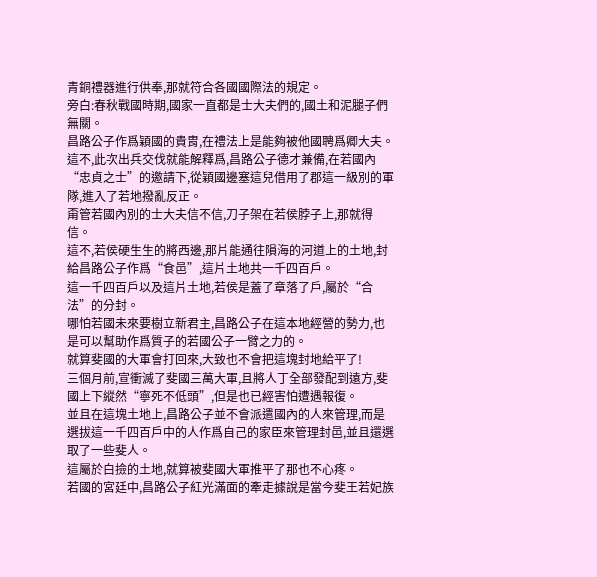青銅禮器進行供奉,那就符合各國國際法的規定。
旁白:春秋戰國時期,國家一直都是士大夫們的,國土和泥腿子們無關。
昌路公子作爲穎國的貴胄,在禮法上是能夠被他國聘爲卿大夫。
這不,此次出兵交伐就能解釋爲,昌路公子德才兼備,在若國內“忠貞之士”的邀請下,從穎國邊塞這兒借用了郡這一級別的軍隊,進入了若地撥亂反正。
甭管若國內別的士大夫信不信,刀子架在若侯脖子上,那就得信。
這不,若侯硬生生的將西邊,那片能通往隕海的河道上的土地,封給昌路公子作爲“食邑”,這片土地共一千四百戶。
這一千四百戶以及這片土地,若侯是蓋了章落了戶,屬於“合法”的分封。
哪怕若國未來要樹立新君主,昌路公子在這本地經營的勢力,也是可以幫助作爲質子的若國公子一臂之力的。
就算斐國的大軍會打回來,大致也不會把這塊封地給平了!
三個月前,宣衝滅了斐國三萬大軍,且將人丁全部發配到遠方,斐國上下縱然“寧死不低頭”,但是也已經害怕遭遇報復。
並且在這塊土地上,昌路公子並不會派遣國內的人來管理,而是選拔這一千四百戶中的人作爲自己的家臣來管理封邑,並且還選取了一些斐人。
這屬於白撿的土地,就算被斐國大軍推平了那也不心疼。
若國的宮廷中,昌路公子紅光滿面的牽走據說是當今斐王若妃族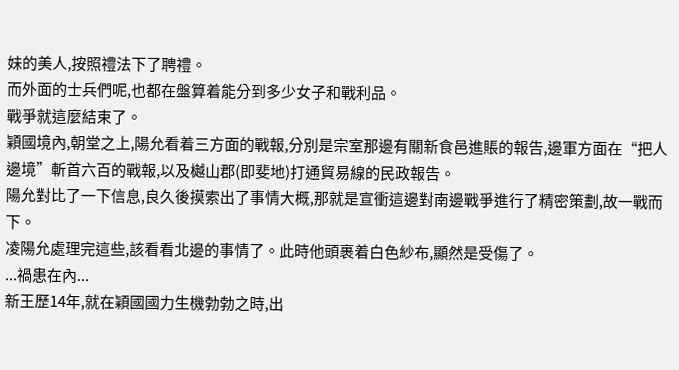妹的美人,按照禮法下了聘禮。
而外面的士兵們呢,也都在盤算着能分到多少女子和戰利品。
戰爭就這麼結束了。
穎國境內,朝堂之上,陽允看着三方面的戰報,分別是宗室那邊有關新食邑進賬的報告,邊軍方面在“把人邊境”斬首六百的戰報,以及樾山郡(即斐地)打通貿易線的民政報告。
陽允對比了一下信息,良久後摸索出了事情大概,那就是宣衝這邊對南邊戰爭進行了精密策劃,故一戰而下。
凌陽允處理完這些,該看看北邊的事情了。此時他頭裹着白色紗布,顯然是受傷了。
...禍患在內...
新王歷14年,就在穎國國力生機勃勃之時,出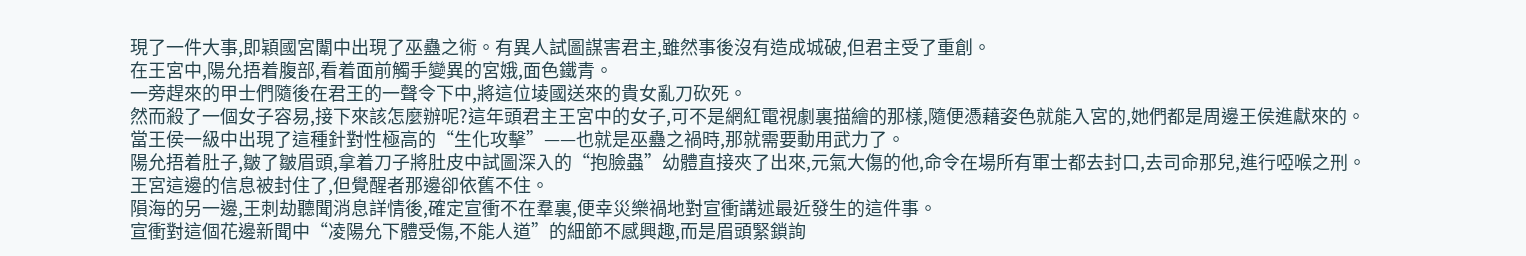現了一件大事,即穎國宮闈中出現了巫蠱之術。有異人試圖謀害君主,雖然事後沒有造成城破,但君主受了重創。
在王宮中,陽允捂着腹部,看着面前觸手變異的宮娥,面色鐵青。
一旁趕來的甲士們隨後在君王的一聲令下中,將這位堎國送來的貴女亂刀砍死。
然而殺了一個女子容易,接下來該怎麼辦呢?這年頭君主王宮中的女子,可不是網紅電視劇裏描繪的那樣,隨便憑藉姿色就能入宮的,她們都是周邊王侯進獻來的。
當王侯一級中出現了這種針對性極高的“生化攻擊”——也就是巫蠱之禍時,那就需要動用武力了。
陽允捂着肚子,皺了皺眉頭,拿着刀子將肚皮中試圖深入的“抱臉蟲”幼體直接夾了出來,元氣大傷的他,命令在場所有軍士都去封口,去司命那兒,進行啞喉之刑。
王宮這邊的信息被封住了,但覺醒者那邊卻依舊不住。
隕海的另一邊,王刺劫聽聞消息詳情後,確定宣衝不在羣裏,便幸災樂禍地對宣衝講述最近發生的這件事。
宣衝對這個花邊新聞中“凌陽允下體受傷,不能人道”的細節不感興趣,而是眉頭緊鎖詢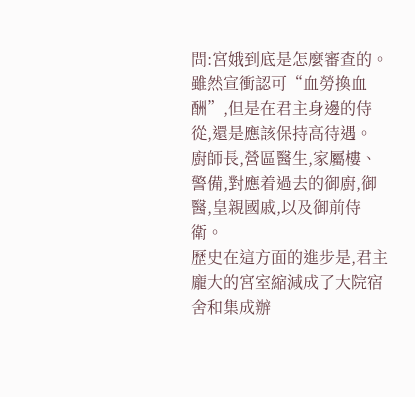問:宮娥到底是怎麼審查的。
雖然宣衝認可“血勞換血酬”,但是在君主身邊的侍從,還是應該保持高待遇。
廚師長,營區醫生,家屬樓、警備,對應着過去的御廚,御醫,皇親國戚,以及御前侍衛。
歷史在這方面的進步是,君主龐大的宮室縮減成了大院宿舍和集成辦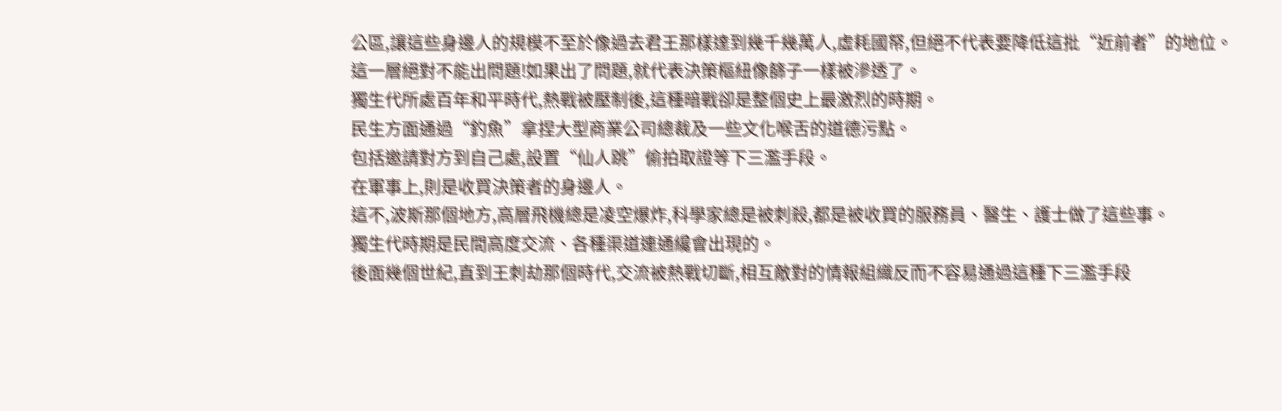公區,讓這些身邊人的規模不至於像過去君王那樣達到幾千幾萬人,虛耗國帑,但絕不代表要降低這批“近前者”的地位。
這一層絕對不能出問題!如果出了問題,就代表決策樞紐像篩子一樣被滲透了。
獨生代所處百年和平時代,熱戰被壓制後,這種暗戰卻是整個史上最激烈的時期。
民生方面通過“釣魚”拿捏大型商業公司總裁及一些文化喉舌的道德污點。
包括邀請對方到自己處,設置“仙人跳”偷拍取證等下三濫手段。
在軍事上,則是收買決策者的身邊人。
這不,波斯那個地方,高層飛機總是凌空爆炸,科學家總是被刺殺,都是被收買的服務員、醫生、護士做了這些事。
獨生代時期是民間高度交流、各種渠道連通纔會出現的。
後面幾個世紀,直到王刺劫那個時代,交流被熱戰切斷,相互敵對的情報組織反而不容易通過這種下三濫手段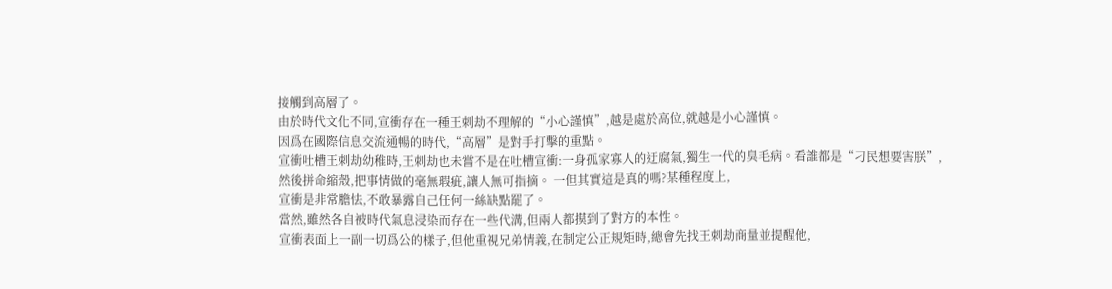接觸到高層了。
由於時代文化不同,宣衝存在一種王刺劫不理解的“小心謹慎”,越是處於高位,就越是小心謹慎。
因爲在國際信息交流通暢的時代,“高層”是對手打擊的重點。
宣衝吐槽王刺劫幼稚時,王刺劫也未嘗不是在吐槽宣衝:一身孤家寡人的迂腐氣,獨生一代的臭毛病。看誰都是“刁民想要害朕”,然後拼命縮殼,把事情做的毫無瑕疵,讓人無可指摘。 一但其實這是真的嗎?某種程度上,
宣衝是非常膽怯,不敢暴露自己任何一絲缺點罷了。
當然,雖然各自被時代氣息浸染而存在一些代溝,但兩人都摸到了對方的本性。
宣衝表面上一副一切爲公的樣子,但他重視兄弟情義,在制定公正規矩時,總會先找王刺劫商量並提醒他,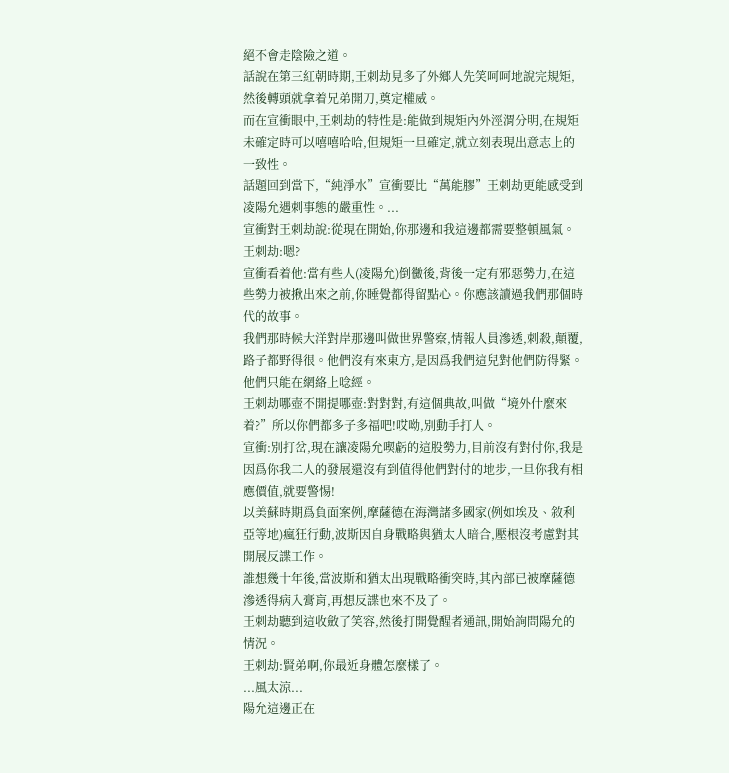絕不會走陰險之道。
話說在第三紅朝時期,王刺劫見多了外鄉人先笑呵呵地說完規矩,然後轉頭就拿着兄弟開刀,奠定權威。
而在宣衝眼中,王刺劫的特性是:能做到規矩內外涇渭分明,在規矩未確定時可以嘻嘻哈哈,但規矩一旦確定,就立刻表現出意志上的一致性。
話題回到當下,“純淨水”宣衝要比“萬能膠”王刺劫更能感受到凌陽允遇刺事態的嚴重性。...
宣衝對王刺劫說:從現在開始,你那邊和我這邊都需要整頓風氣。
王刺劫:嗯?
宣衝看着他:當有些人(凌陽允)倒黴後,背後一定有邪惡勢力,在這些勢力被揪出來之前,你睡覺都得留點心。你應該讀過我們那個時代的故事。
我們那時候大洋對岸那邊叫做世界警察,情報人員滲透,刺殺,顛覆,路子都野得很。他們沒有來東方,是因爲我們這兒對他們防得緊。他們只能在網絡上唸經。
王刺劫哪壺不開提哪壺:對對對,有這個典故,叫做“境外什麼來着?”所以你們都多子多福吧!哎呦,別動手打人。
宣衝:別打岔,現在讓凌陽允喫虧的這股勢力,目前沒有對付你,我是因爲你我二人的發展還沒有到值得他們對付的地步,一旦你我有相應價值,就要警惕!
以美蘇時期爲負面案例,摩薩德在海灣諸多國家(例如埃及、敘利亞等地)瘋狂行動,波斯因自身戰略與猶太人暗合,壓根沒考慮對其開展反諜工作。
誰想幾十年後,當波斯和猶太出現戰略衝突時,其內部已被摩薩德滲透得病入膏肓,再想反諜也來不及了。
王刺劫聽到這收斂了笑容,然後打開覺醒者通訊,開始詢問陽允的情況。
王刺劫:賢弟啊,你最近身體怎麼樣了。
...風太涼...
陽允這邊正在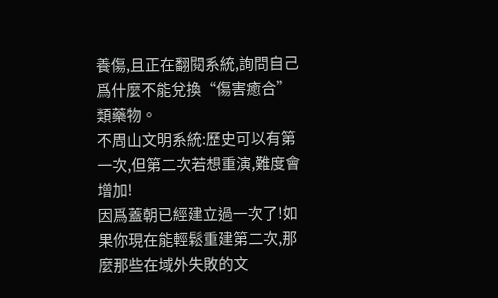養傷,且正在翻閱系統,詢問自己爲什麼不能兌換“傷害癒合”類藥物。
不周山文明系統:歷史可以有第一次,但第二次若想重演,難度會增加!
因爲蓋朝已經建立過一次了!如果你現在能輕鬆重建第二次,那麼那些在域外失敗的文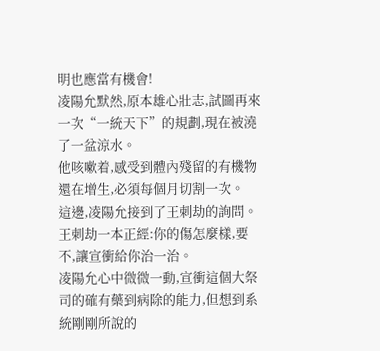明也應當有機會!
凌陽允默然,原本雄心壯志,試圖再來一次“一統天下”的規劃,現在被澆了一盆涼水。
他咳嗽着,感受到體內殘留的有機物還在增生,必須每個月切割一次。
這邊,凌陽允接到了王刺劫的詢問。
王刺劫一本正經:你的傷怎麼樣,要不,讓宣衝給你治一治。
凌陽允心中微微一動,宣衝這個大祭司的確有藥到病除的能力,但想到系統剛剛所說的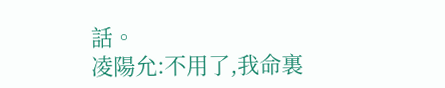話。
凌陽允:不用了,我命裏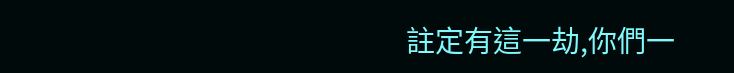註定有這一劫,你們一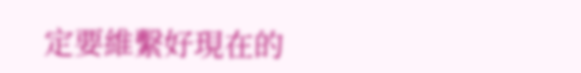定要維繫好現在的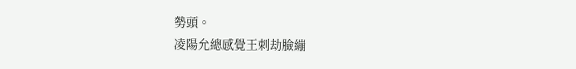勢頭。
凌陽允總感覺王刺劫臉繃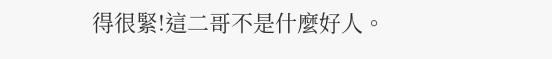得很緊!這二哥不是什麼好人。